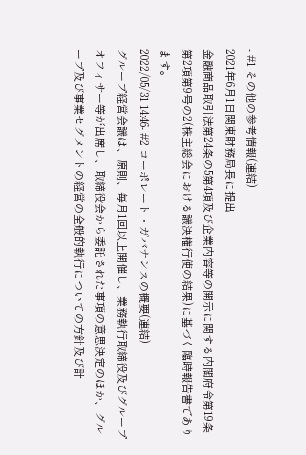- #1 その他の参考情報(連結)
2021年6月1日関東財務局長に提出
金融商品取引法第24条の5第4項及び企業内容等の開示に関する内閣府令第19条第2項第9号の2(株主総会における議決権行使の結果)に基づく臨時報告書であります。
2022/05/31 14:46- #2 コーポレート・ガバナンスの概要(連結)
グループ経営会議は、原則、毎月1回以上開催し、業務執行取締役及びグループオフィサー等が出席し、取締役会から委託された事項の意思決定のほか、グループ及び事業セグメントの経営の全般的執行についての方針及び計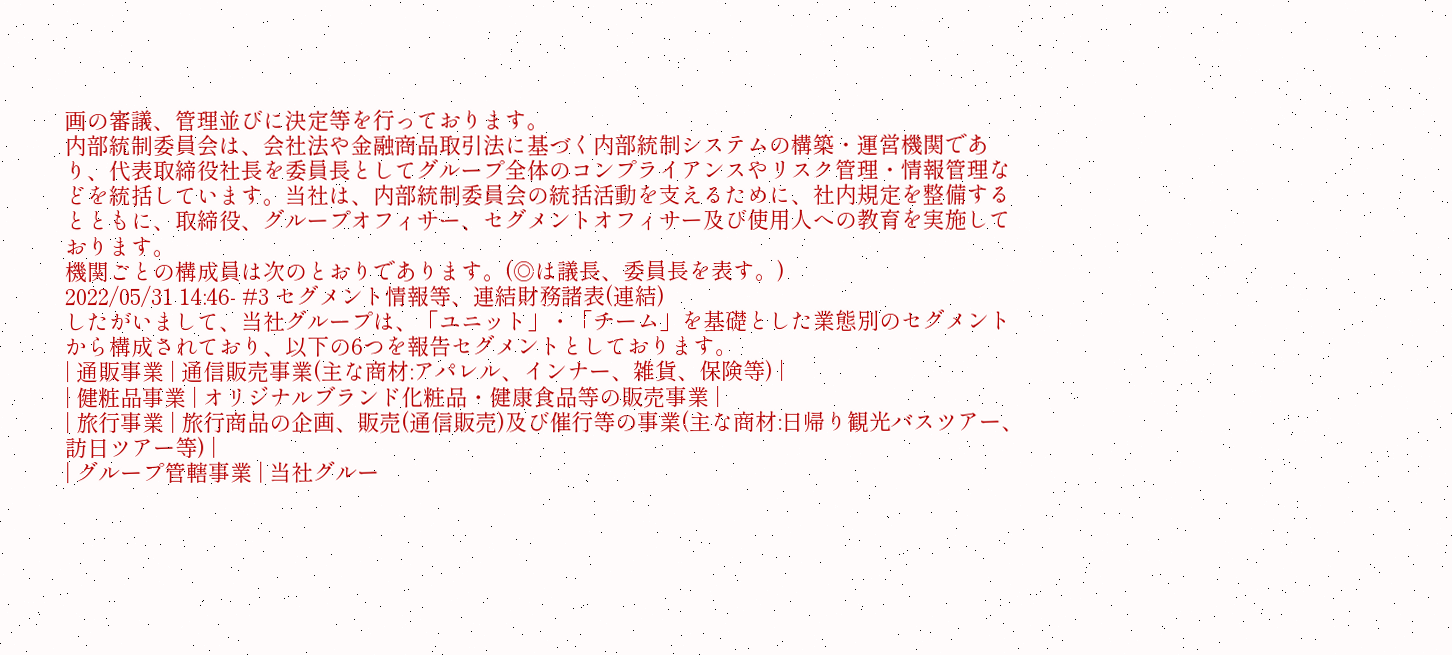画の審議、管理並びに決定等を行っております。
内部統制委員会は、会社法や金融商品取引法に基づく内部統制システムの構築・運営機関であり、代表取締役社長を委員長としてグループ全体のコンプライアンスやリスク管理・情報管理などを統括しています。当社は、内部統制委員会の統括活動を支えるために、社内規定を整備するとともに、取締役、グループオフィサー、セグメントオフィサー及び使用人への教育を実施しております。
機関ごとの構成員は次のとおりであります。(◎は議長、委員長を表す。)
2022/05/31 14:46- #3 セグメント情報等、連結財務諸表(連結)
したがいまして、当社グループは、「ユニット」・「チーム」を基礎とした業態別のセグメントから構成されており、以下の6つを報告セグメントとしております。
| 通販事業 | 通信販売事業(主な商材:アパレル、インナー、雑貨、保険等) |
| 健粧品事業 | オリジナルブランド化粧品・健康食品等の販売事業 |
| 旅行事業 | 旅行商品の企画、販売(通信販売)及び催行等の事業(主な商材:日帰り観光バスツアー、訪日ツアー等) |
| グループ管轄事業 | 当社グルー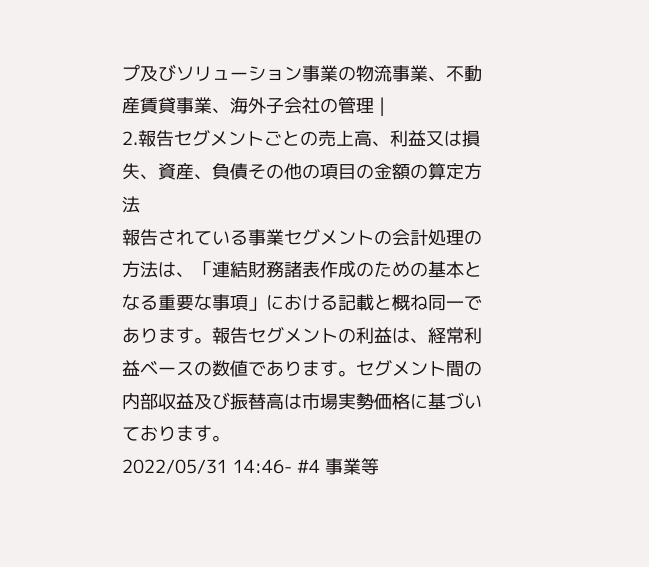プ及びソリューション事業の物流事業、不動産賃貸事業、海外子会社の管理 |
2.報告セグメントごとの売上高、利益又は損失、資産、負債その他の項目の金額の算定方法
報告されている事業セグメントの会計処理の方法は、「連結財務諸表作成のための基本となる重要な事項」における記載と概ね同一であります。報告セグメントの利益は、経常利益ベースの数値であります。セグメント間の内部収益及び振替高は市場実勢価格に基づいております。
2022/05/31 14:46- #4 事業等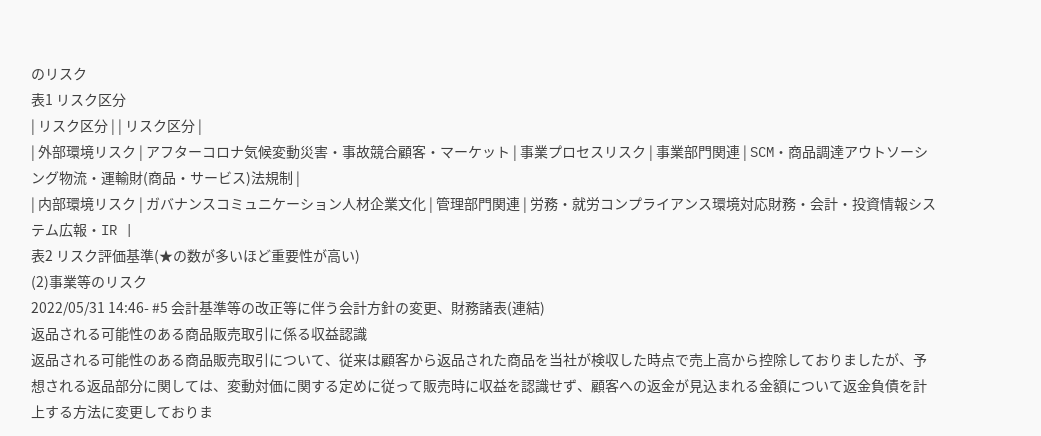のリスク
表1 リスク区分
| リスク区分 | | リスク区分 |
| 外部環境リスク | アフターコロナ気候変動災害・事故競合顧客・マーケット | 事業プロセスリスク | 事業部門関連 | SCM・商品調達アウトソーシング物流・運輸財(商品・サービス)法規制 |
| 内部環境リスク | ガバナンスコミュニケーション人材企業文化 | 管理部門関連 | 労務・就労コンプライアンス環境対応財務・会計・投資情報システム広報・IR |
表2 リスク評価基準(★の数が多いほど重要性が高い)
(2)事業等のリスク
2022/05/31 14:46- #5 会計基準等の改正等に伴う会計方針の変更、財務諸表(連結)
返品される可能性のある商品販売取引に係る収益認識
返品される可能性のある商品販売取引について、従来は顧客から返品された商品を当社が検収した時点で売上高から控除しておりましたが、予想される返品部分に関しては、変動対価に関する定めに従って販売時に収益を認識せず、顧客への返金が見込まれる金額について返金負債を計上する方法に変更しておりま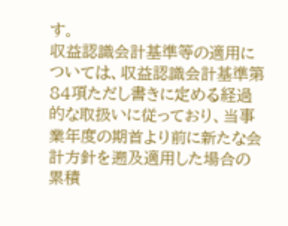す。
収益認識会計基準等の適用については、収益認識会計基準第84項ただし書きに定める経過的な取扱いに従っており、当事業年度の期首より前に新たな会計方針を遡及適用した場合の累積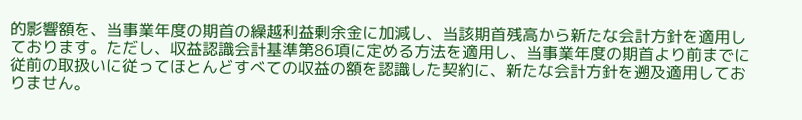的影響額を、当事業年度の期首の繰越利益剰余金に加減し、当該期首残高から新たな会計方針を適用しております。ただし、収益認識会計基準第86項に定める方法を適用し、当事業年度の期首より前までに従前の取扱いに従ってほとんどすべての収益の額を認識した契約に、新たな会計方針を遡及適用しておりません。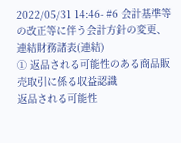2022/05/31 14:46- #6 会計基準等の改正等に伴う会計方針の変更、連結財務諸表(連結)
① 返品される可能性のある商品販売取引に係る収益認識
返品される可能性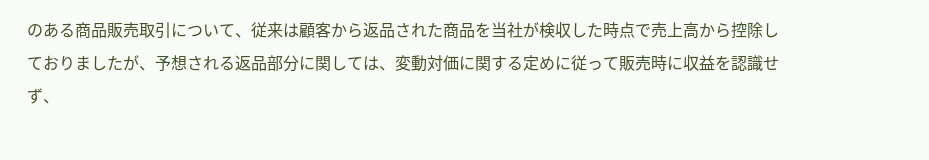のある商品販売取引について、従来は顧客から返品された商品を当社が検収した時点で売上高から控除しておりましたが、予想される返品部分に関しては、変動対価に関する定めに従って販売時に収益を認識せず、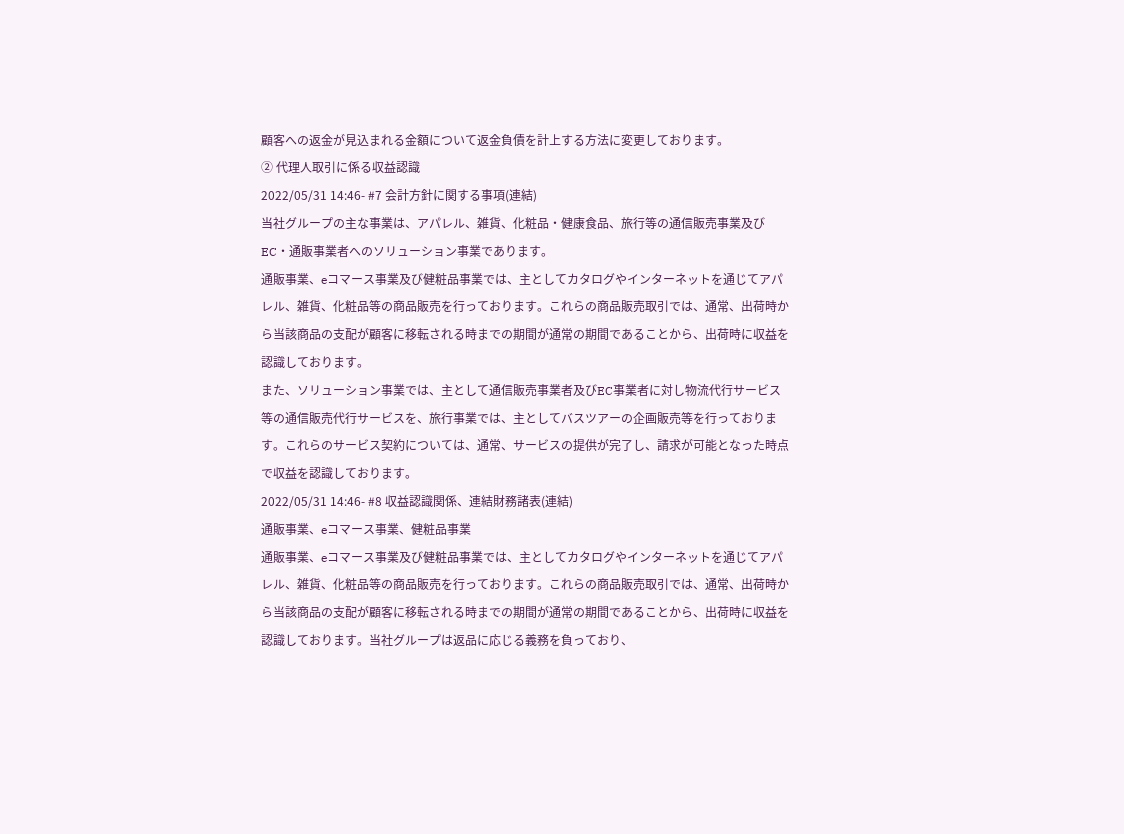顧客への返金が見込まれる金額について返金負債を計上する方法に変更しております。
② 代理人取引に係る収益認識
2022/05/31 14:46- #7 会計方針に関する事項(連結)
当社グループの主な事業は、アパレル、雑貨、化粧品・健康食品、旅行等の通信販売事業及びEC・通販事業者へのソリューション事業であります。
通販事業、eコマース事業及び健粧品事業では、主としてカタログやインターネットを通じてアパレル、雑貨、化粧品等の商品販売を行っております。これらの商品販売取引では、通常、出荷時から当該商品の支配が顧客に移転される時までの期間が通常の期間であることから、出荷時に収益を認識しております。
また、ソリューション事業では、主として通信販売事業者及びEC事業者に対し物流代行サービス等の通信販売代行サービスを、旅行事業では、主としてバスツアーの企画販売等を行っております。これらのサービス契約については、通常、サービスの提供が完了し、請求が可能となった時点で収益を認識しております。
2022/05/31 14:46- #8 収益認識関係、連結財務諸表(連結)
通販事業、eコマース事業、健粧品事業
通販事業、eコマース事業及び健粧品事業では、主としてカタログやインターネットを通じてアパレル、雑貨、化粧品等の商品販売を行っております。これらの商品販売取引では、通常、出荷時から当該商品の支配が顧客に移転される時までの期間が通常の期間であることから、出荷時に収益を認識しております。当社グループは返品に応じる義務を負っており、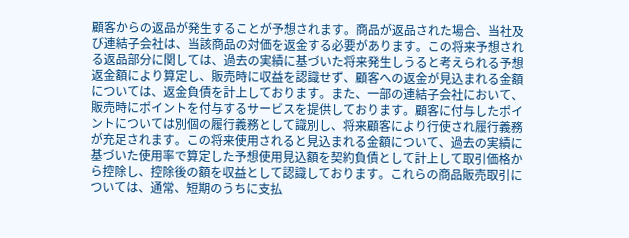顧客からの返品が発生することが予想されます。商品が返品された場合、当社及び連結子会社は、当該商品の対価を返金する必要があります。この将来予想される返品部分に関しては、過去の実績に基づいた将来発生しうると考えられる予想返金額により算定し、販売時に収益を認識せず、顧客への返金が見込まれる金額については、返金負債を計上しております。また、一部の連結子会社において、販売時にポイントを付与するサービスを提供しております。顧客に付与したポイントについては別個の履行義務として識別し、将来顧客により行使され履行義務が充足されます。この将来使用されると見込まれる金額について、過去の実績に基づいた使用率で算定した予想使用見込額を契約負債として計上して取引価格から控除し、控除後の額を収益として認識しております。これらの商品販売取引については、通常、短期のうちに支払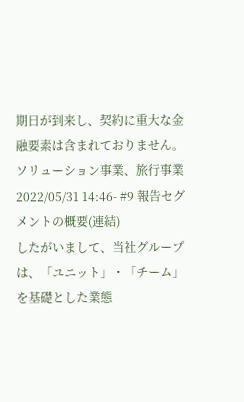期日が到来し、契約に重大な金融要素は含まれておりません。
ソリューション事業、旅行事業
2022/05/31 14:46- #9 報告セグメントの概要(連結)
したがいまして、当社グループは、「ユニット」・「チーム」を基礎とした業態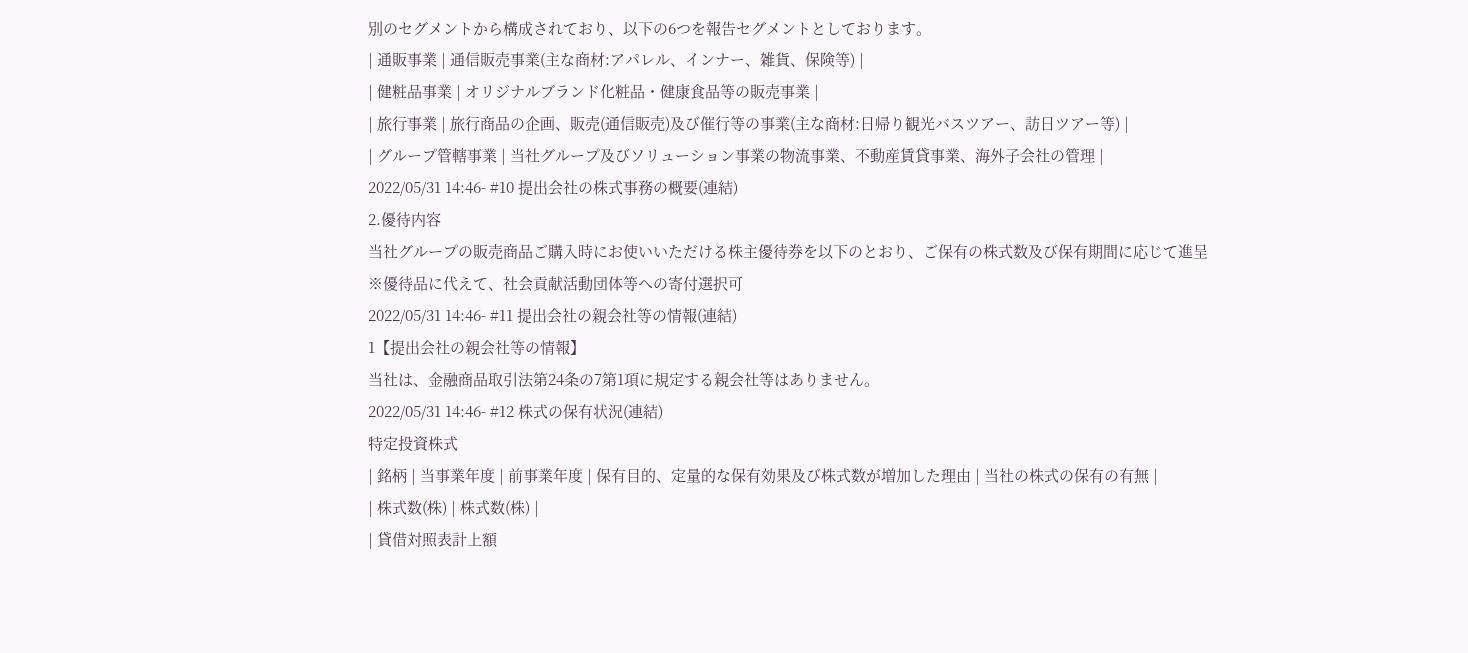別のセグメントから構成されており、以下の6つを報告セグメントとしております。
| 通販事業 | 通信販売事業(主な商材:アパレル、インナー、雑貨、保険等) |
| 健粧品事業 | オリジナルブランド化粧品・健康食品等の販売事業 |
| 旅行事業 | 旅行商品の企画、販売(通信販売)及び催行等の事業(主な商材:日帰り観光バスツアー、訪日ツアー等) |
| グループ管轄事業 | 当社グループ及びソリューション事業の物流事業、不動産賃貸事業、海外子会社の管理 |
2022/05/31 14:46- #10 提出会社の株式事務の概要(連結)
2.優待内容
当社グループの販売商品ご購入時にお使いいただける株主優待券を以下のとおり、ご保有の株式数及び保有期間に応じて進呈
※優待品に代えて、社会貢献活動団体等への寄付選択可
2022/05/31 14:46- #11 提出会社の親会社等の情報(連結)
1【提出会社の親会社等の情報】
当社は、金融商品取引法第24条の7第1項に規定する親会社等はありません。
2022/05/31 14:46- #12 株式の保有状況(連結)
特定投資株式
| 銘柄 | 当事業年度 | 前事業年度 | 保有目的、定量的な保有効果及び株式数が増加した理由 | 当社の株式の保有の有無 |
| 株式数(株) | 株式数(株) |
| 貸借対照表計上額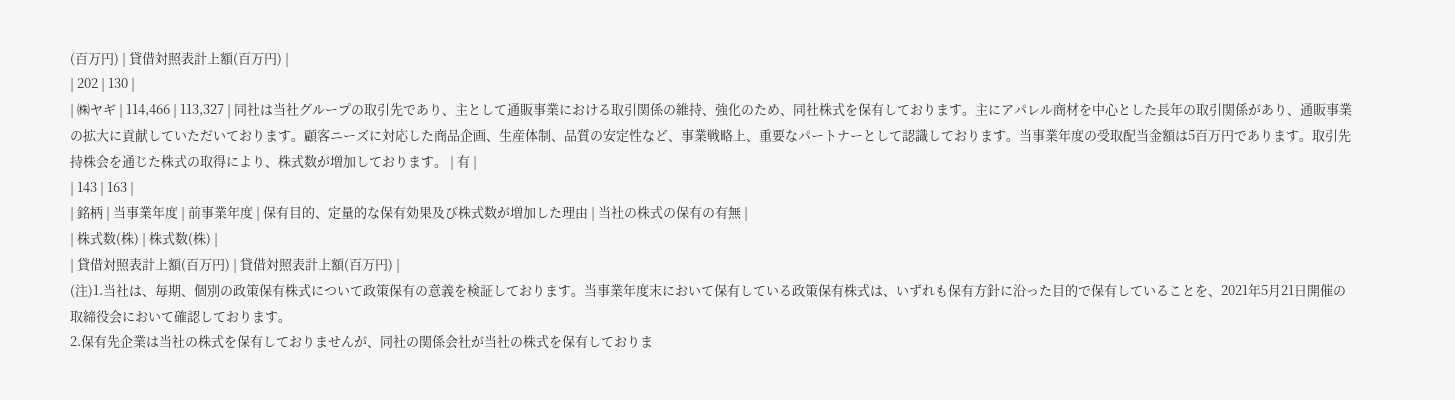(百万円) | 貸借対照表計上額(百万円) |
| 202 | 130 |
| ㈱ヤギ | 114,466 | 113,327 | 同社は当社グループの取引先であり、主として通販事業における取引関係の維持、強化のため、同社株式を保有しております。主にアパレル商材を中心とした長年の取引関係があり、通販事業の拡大に貢献していただいております。顧客ニーズに対応した商品企画、生産体制、品質の安定性など、事業戦略上、重要なパートナーとして認識しております。当事業年度の受取配当金額は5百万円であります。取引先持株会を通じた株式の取得により、株式数が増加しております。 | 有 |
| 143 | 163 |
| 銘柄 | 当事業年度 | 前事業年度 | 保有目的、定量的な保有効果及び株式数が増加した理由 | 当社の株式の保有の有無 |
| 株式数(株) | 株式数(株) |
| 貸借対照表計上額(百万円) | 貸借対照表計上額(百万円) |
(注)1.当社は、毎期、個別の政策保有株式について政策保有の意義を検証しております。当事業年度末において保有している政策保有株式は、いずれも保有方針に沿った目的で保有していることを、2021年5月21日開催の取締役会において確認しております。
2.保有先企業は当社の株式を保有しておりませんが、同社の関係会社が当社の株式を保有しておりま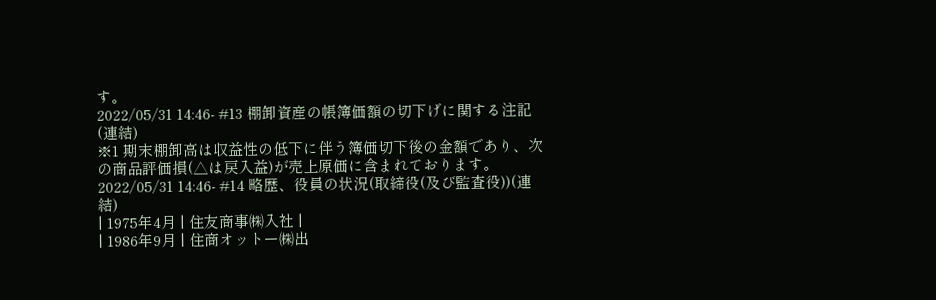す。
2022/05/31 14:46- #13 棚卸資産の帳簿価額の切下げに関する注記(連結)
※1 期末棚卸高は収益性の低下に伴う簿価切下後の金額であり、次の商品評価損(△は戻入益)が売上原価に含まれております。
2022/05/31 14:46- #14 略歴、役員の状況(取締役(及び監査役))(連結)
| 1975年4月 | 住友商事㈱入社 |
| 1986年9月 | 住商オットー㈱出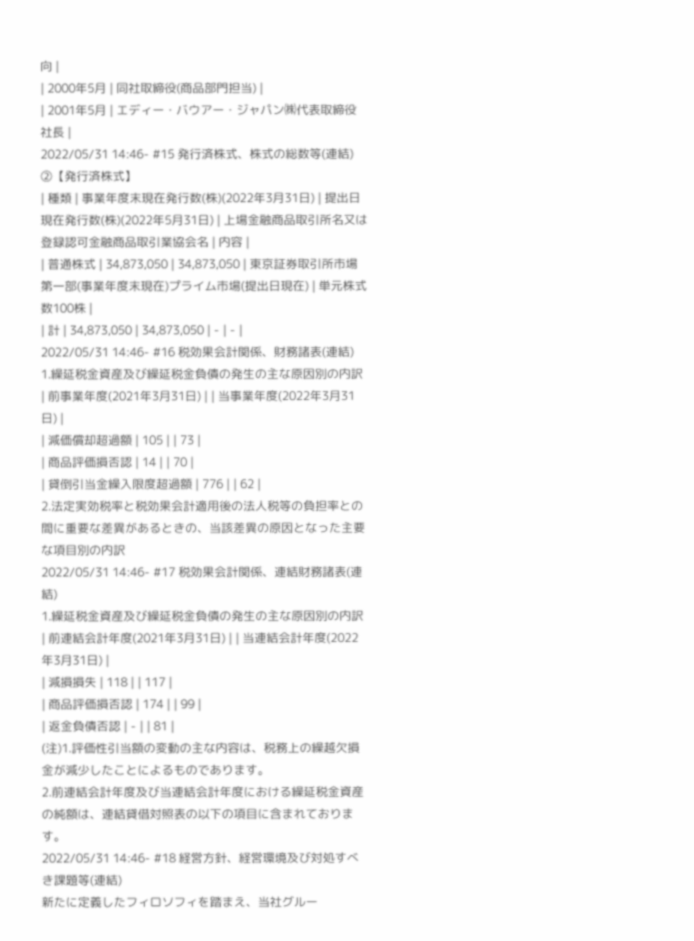向 |
| 2000年5月 | 同社取締役(商品部門担当) |
| 2001年5月 | エディー・バウアー・ジャパン㈱代表取締役社長 |
2022/05/31 14:46- #15 発行済株式、株式の総数等(連結)
②【発行済株式】
| 種類 | 事業年度末現在発行数(株)(2022年3月31日) | 提出日現在発行数(株)(2022年5月31日) | 上場金融商品取引所名又は登録認可金融商品取引業協会名 | 内容 |
| 普通株式 | 34,873,050 | 34,873,050 | 東京証券取引所市場第一部(事業年度末現在)プライム市場(提出日現在) | 単元株式数100株 |
| 計 | 34,873,050 | 34,873,050 | - | - |
2022/05/31 14:46- #16 税効果会計関係、財務諸表(連結)
1.繰延税金資産及び繰延税金負債の発生の主な原因別の内訳
| 前事業年度(2021年3月31日) | | 当事業年度(2022年3月31日) |
| 減価償却超過額 | 105 | | 73 |
| 商品評価損否認 | 14 | | 70 |
| 貸倒引当金繰入限度超過額 | 776 | | 62 |
2.法定実効税率と税効果会計適用後の法人税等の負担率との間に重要な差異があるときの、当該差異の原因となった主要な項目別の内訳
2022/05/31 14:46- #17 税効果会計関係、連結財務諸表(連結)
1.繰延税金資産及び繰延税金負債の発生の主な原因別の内訳
| 前連結会計年度(2021年3月31日) | | 当連結会計年度(2022年3月31日) |
| 減損損失 | 118 | | 117 |
| 商品評価損否認 | 174 | | 99 |
| 返金負債否認 | - | | 81 |
(注)1.評価性引当額の変動の主な内容は、税務上の繰越欠損金が減少したことによるものであります。
2.前連結会計年度及び当連結会計年度における繰延税金資産の純額は、連結貸借対照表の以下の項目に含まれております。
2022/05/31 14:46- #18 経営方針、経営環境及び対処すべき課題等(連結)
新たに定義したフィロソフィを踏まえ、当社グルー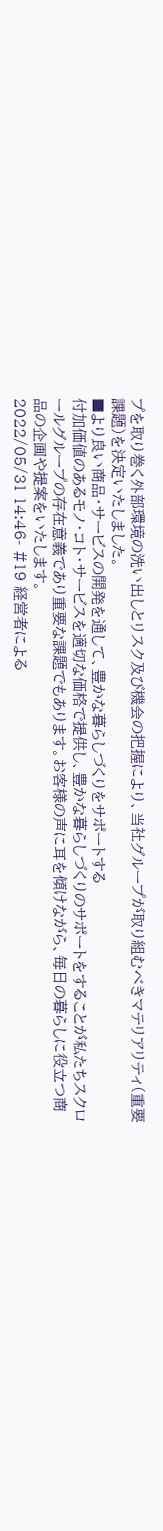プを取り巻く外部環境の洗い出しとリスク及び機会の把握により、当社グループが取り組むべきマテリアリティ(重要課題)を決定いたしました。
■より良い商品・サービスの開発を通して、豊かな暮らしづくりをサポートする
付加価値のあるモノ・コト・サービスを適切な価格で提供し、豊かな暮らしづくりのサポートをすることが私たちスクロールグループの存在意義であり重要な課題でもあります。お客様の声に耳を傾けながら、毎日の暮らしに役立つ商品の企画や提案をいたします。
2022/05/31 14:46- #19 経営者による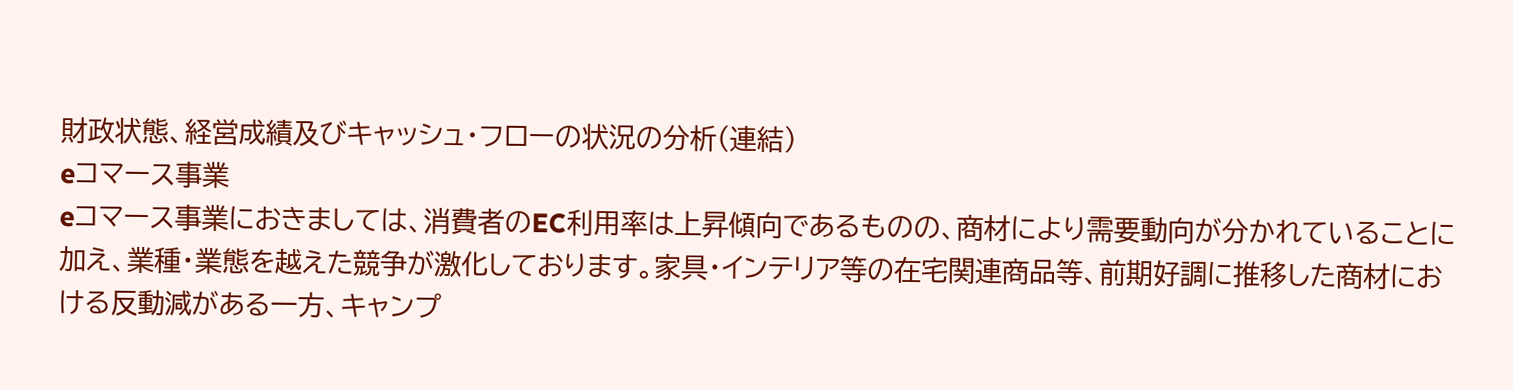財政状態、経営成績及びキャッシュ・フローの状況の分析(連結)
eコマース事業
eコマース事業におきましては、消費者のEC利用率は上昇傾向であるものの、商材により需要動向が分かれていることに加え、業種・業態を越えた競争が激化しております。家具・インテリア等の在宅関連商品等、前期好調に推移した商材における反動減がある一方、キャンプ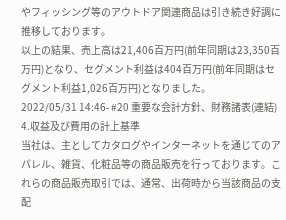やフィッシング等のアウトドア関連商品は引き続き好調に推移しております。
以上の結果、売上高は21,406百万円(前年同期は23,350百万円)となり、セグメント利益は404百万円(前年同期はセグメント利益1,026百万円)となりました。
2022/05/31 14:46- #20 重要な会計方針、財務諸表(連結)
4.収益及び費用の計上基準
当社は、主としてカタログやインターネットを通じてのアパレル、雑貨、化粧品等の商品販売を行っております。これらの商品販売取引では、通常、出荷時から当該商品の支配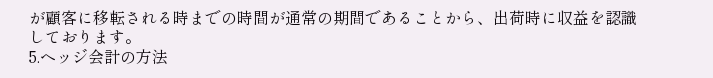が顧客に移転される時までの時間が通常の期間であることから、出荷時に収益を認識しております。
5.ヘッジ会計の方法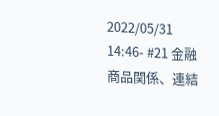2022/05/31 14:46- #21 金融商品関係、連結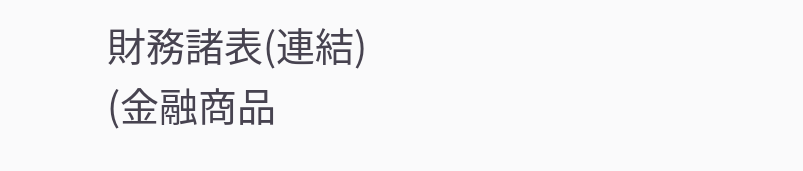財務諸表(連結)
(金融商品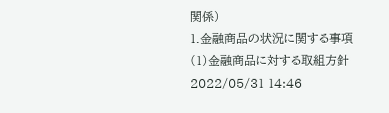関係)
1.金融商品の状況に関する事項
(1)金融商品に対する取組方針
2022/05/31 14:46